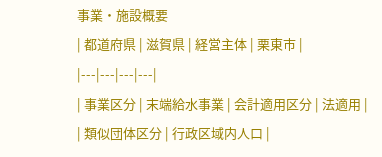事業・施設概要
| 都道府県 | 滋賀県 | 経営主体 | 栗東市 |
|---|---|---|---|
| 事業区分 | 末端給水事業 | 会計適用区分 | 法適用 |
| 類似団体区分 | 行政区域内人口 |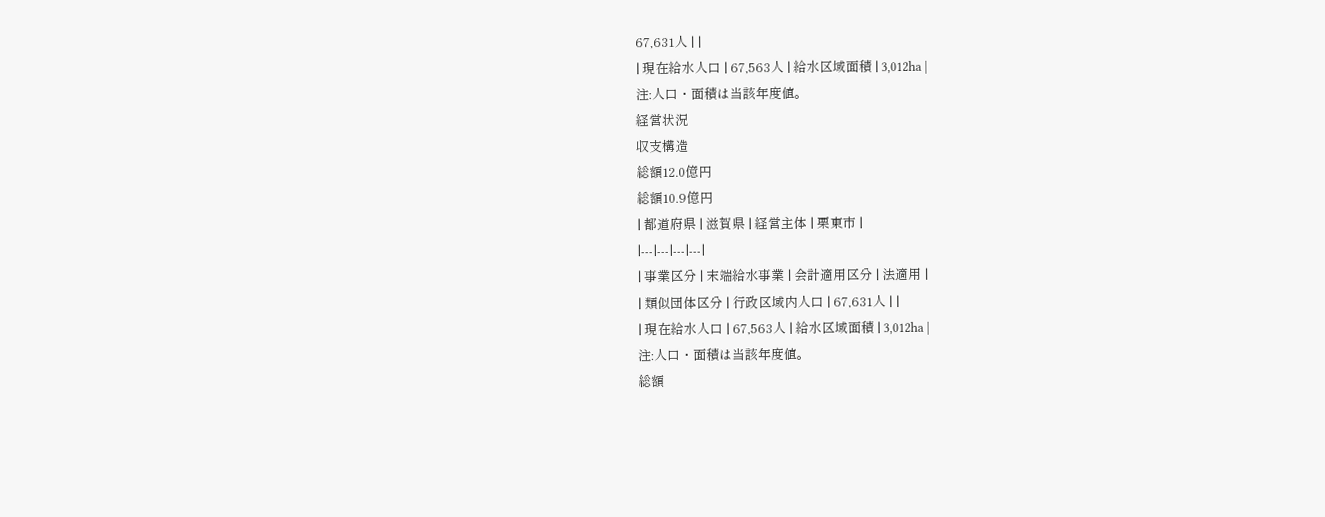67,631人 | |
| 現在給水人口 | 67,563人 | 給水区域面積 | 3,012ha |
注:人口・面積は当該年度値。
経営状況
収支構造
総額12.0億円
総額10.9億円
| 都道府県 | 滋賀県 | 経営主体 | 栗東市 |
|---|---|---|---|
| 事業区分 | 末端給水事業 | 会計適用区分 | 法適用 |
| 類似団体区分 | 行政区域内人口 | 67,631人 | |
| 現在給水人口 | 67,563人 | 給水区域面積 | 3,012ha |
注:人口・面積は当該年度値。
総額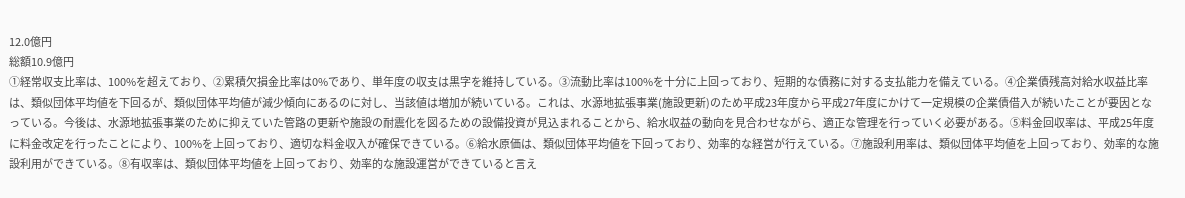12.0億円
総額10.9億円
①経常収支比率は、100%を超えており、②累積欠損金比率は0%であり、単年度の収支は黒字を維持している。③流動比率は100%を十分に上回っており、短期的な債務に対する支払能力を備えている。④企業債残高対給水収益比率は、類似団体平均値を下回るが、類似団体平均値が減少傾向にあるのに対し、当該値は増加が続いている。これは、水源地拡張事業(施設更新)のため平成23年度から平成27年度にかけて一定規模の企業債借入が続いたことが要因となっている。今後は、水源地拡張事業のために抑えていた管路の更新や施設の耐震化を図るための設備投資が見込まれることから、給水収益の動向を見合わせながら、適正な管理を行っていく必要がある。⑤料金回収率は、平成25年度に料金改定を行ったことにより、100%を上回っており、適切な料金収入が確保できている。⑥給水原価は、類似団体平均値を下回っており、効率的な経営が行えている。⑦施設利用率は、類似団体平均値を上回っており、効率的な施設利用ができている。⑧有収率は、類似団体平均値を上回っており、効率的な施設運営ができていると言え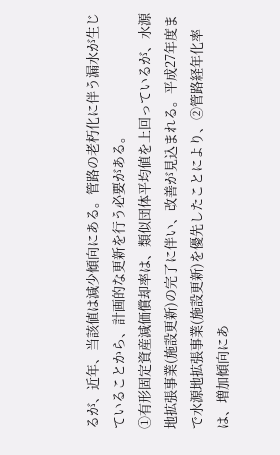るが、近年、当該値は減少傾向にある。管路の老朽化に伴う漏水が生じていることから、計画的な更新を行う必要がある。
①有形固定資産減価償却率は、類似団体平均値を上回っているが、水源地拡張事業(施設更新)の完了に伴い、改善が見込まれる。平成27年度まで水源地拡張事業(施設更新)を優先したことにより、②管路経年化率は、増加傾向にあ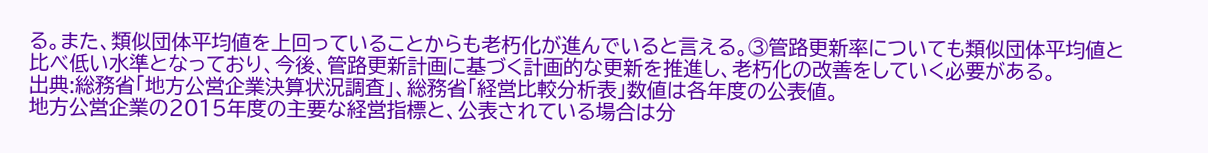る。また、類似団体平均値を上回っていることからも老朽化が進んでいると言える。③管路更新率についても類似団体平均値と比べ低い水準となっており、今後、管路更新計画に基づく計画的な更新を推進し、老朽化の改善をしていく必要がある。
出典:総務省「地方公営企業決算状況調査」、総務省「経営比較分析表」数値は各年度の公表値。
地方公営企業の2015年度の主要な経営指標と、公表されている場合は分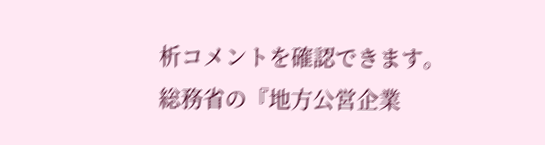析コメントを確認できます。
総務省の『地方公営企業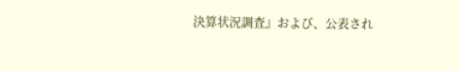決算状況調査』および、公表され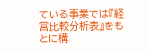ている事業では『経営比較分析表』をもとに構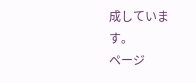成しています。
ページ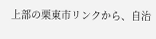上部の栗東市リンクから、自治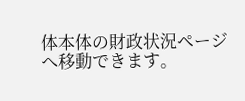体本体の財政状況ページへ移動できます。